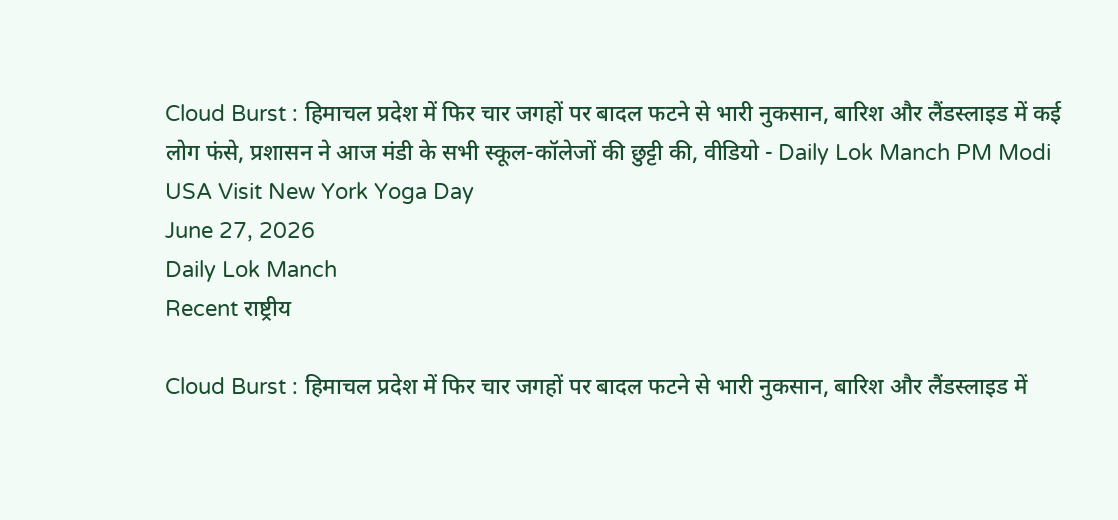Cloud Burst : हिमाचल प्रदेश में फिर चार जगहों पर बादल फटने से भारी नुकसान, बारिश और लैंडस्लाइड में कई लोग फंसे, प्रशासन ने आज मंडी के सभी स्कूल-कॉलेजों की छुट्टी की, वीडियो - Daily Lok Manch PM Modi USA Visit New York Yoga Day
June 27, 2026
Daily Lok Manch
Recent राष्ट्रीय

Cloud Burst : हिमाचल प्रदेश में फिर चार जगहों पर बादल फटने से भारी नुकसान, बारिश और लैंडस्लाइड में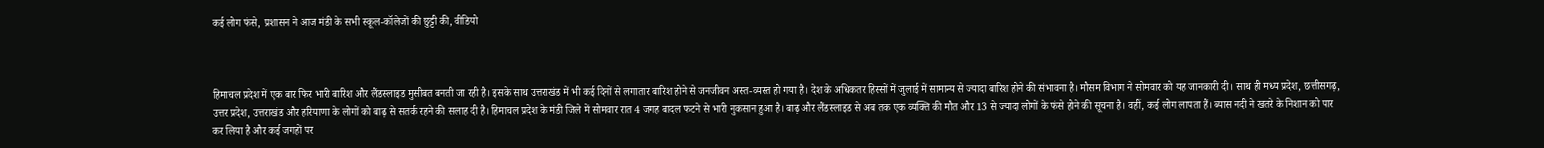कई लोग फंसे, प्रशासन ने आज मंडी के सभी स्कूल-कॉलेजों की छुट्टी की, वीडियो



हिमाचल प्रदेश में एक बार फिर भारी बारिश और लैंडस्लाइड मुसीबत बनती जा रही है। इसके साथ उत्तराखंड में भी कई दिनों से लगातार बारिश होने से जनजीवन अस्त-व्यस्त हो गया है। देश के अधिकतर हिस्सों में जुलाई में सामान्य से ज्यादा बारिश होने की संभावना है। मौसम विभाग ने सोमवार को यह जानकारी दी। साथ ही मध्य प्रदेश, छत्तीसगढ़, उत्तर प्रदेश, उत्तराखंड और हरियाणा के लोगों को बाढ़ से सतर्क रहने की सलाह दी है। हिमाचल प्रदेश के मंडी जिले में सोमवार रात 4 जगह बादल फटने से भारी नुकसान हुआ है। बाढ़ और लैंडस्लाइड से अब तक एक व्यक्ति की मौत और 13 से ज्यादा लोगों के फंसे होने की सूचना है। वहीं, कई लोग लापता हैं। ब्यास नदी ने खतरे के निशान को पार कर लिया है और कई जगहों पर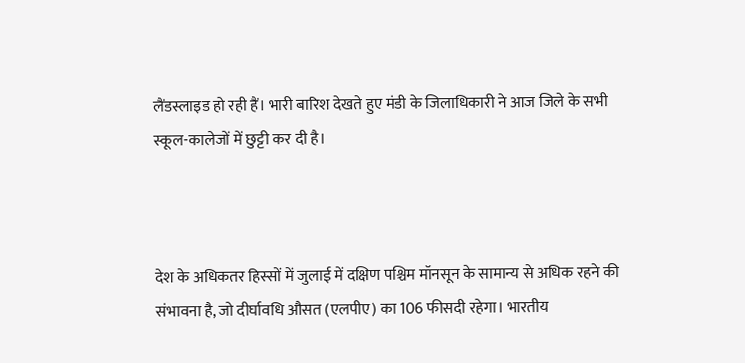लैंडस्लाइड हो रही हैं। भारी बारिश देखते हुए मंडी के जिलाधिकारी ने आज जिले के सभी स्कूल-कालेजों में छुट्टी कर दी है।



देश के अधिकतर हिस्सों में जुलाई में दक्षिण पश्चिम मॉनसून के सामान्य से अधिक रहने की संभावना है, जो दीर्घावधि औसत (एलपीए) का 106 फीसदी रहेगा। भारतीय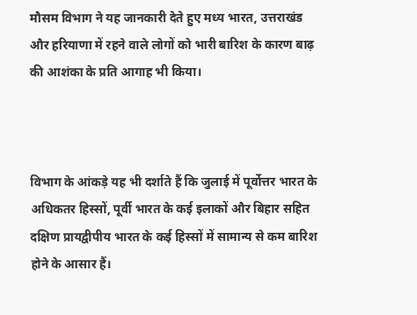मौसम विभाग ने यह जानकारी देते हुए मध्य भारत, उत्तराखंड और हरियाणा में रहने वाले लोगों को भारी बारिश के कारण बाढ़ की आशंका के प्रति आगाह भी किया।



विभाग के आंकड़े यह भी दर्शाते हैं कि जुलाई में पूर्वोत्तर भारत के अधिकतर हिस्सों, पूर्वी भारत के कई इलाकों और बिहार सहित दक्षिण प्रायद्वीपीय भारत के कई हिस्सों में सामान्य से कम बारिश होने के आसार हैं।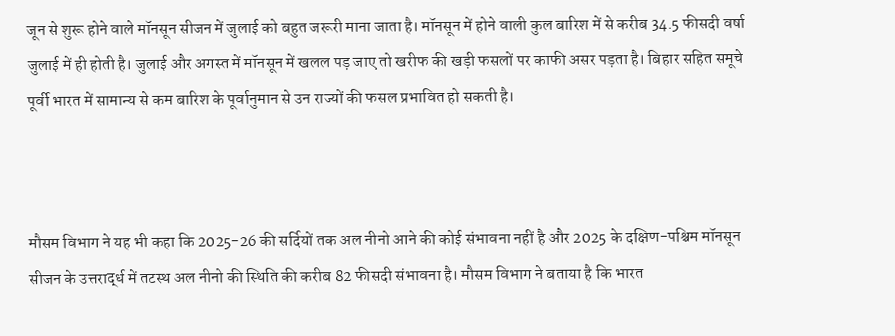जून से शुरू होने वाले मॉनसून सीजन में जुलाई को बहुत जरूरी माना जाता है। मॉनसून में होने वाली कुल बारिश में से करीब 34.5 फीसदी वर्षा जुलाई में ही होती है। जुलाई और अगस्त में मॉनसून में खलल पड़ जाए तो खरीफ की खड़ी फसलों पर काफी असर पड़ता है। बिहार सहित समूचे पूर्वी भारत में सामान्य से कम बारिश के पूर्वानुमान से उन राज्यों की फसल प्रभावित हो सकती है।



मौसम विभाग ने यह भी कहा कि 2025-26 की सर्दियों तक अल नीनो आने की कोई संभावना नहीं है और 2025 के दक्षिण-पश्चिम मॉनसून सीजन के उत्तरार्द्ध में तटस्थ अल नीनो की स्थिति की करीब 82 फीसदी संभावना है। मौसम विभाग ने बताया है कि भारत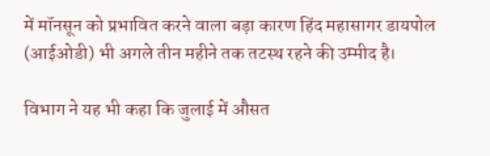में मॉनसून को प्रभावित करने वाला बड़ा कारण हिंद महासागर डायपोल (आईओडी) भी अगले तीन महीने तक तटस्थ रहने की उम्मीद है।

विभाग ने यह भी कहा कि जुलाई में औसत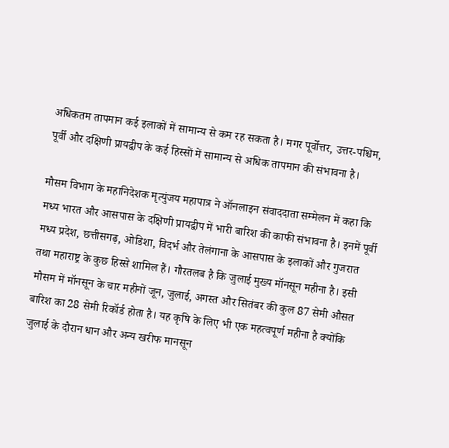अधिकतम तापमान कई इलाकों में सामान्य से कम रह सकता है। मगर पूर्वोत्तर, उत्तर-पश्चिम, पूर्वी और दक्षिणी प्रायद्वीप के कई हिस्सों में सामान्य से अधिक तापमान की संभावना है।

मौसम विभाग के महानिदेशक मृत्युंजय महापात्र ने ऑनलाइन संवाददाता सम्मेलन में कहा कि मध्य भारत और आसपास के दक्षिणी प्रायद्वीप में भारी बारिश की काफी संभावना है। इनमें पूर्वी मध्य प्रदेश, छत्तीसगढ़, ओडिशा, विदर्भ और तेलंगाना के आसपास के इलाकों और गुजरात तथा महाराष्ट्र के कुछ हिस्से शामिल हैं। गौरतलब है कि जुलाई मुख्य मॉनसून महीना है। इसी मौसम में मॉनसून के चार महीनों जून, जुलाई, अगस्त और सितंबर की कुल 87 सेमी औसत बारिश का 28 सेमी रिकॉर्ड होता है। यह कृषि के लिए भी एक महत्वपूर्ण महीना है क्योंकि जुलाई के दौरान धान और अन्य खरीफ मानसून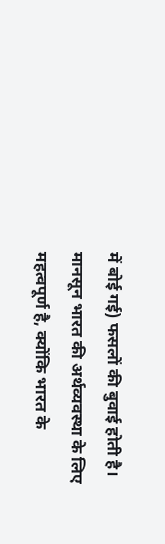में बोई गई) फसलों की बुवाई होती है। मानसून भारत की अर्थव्यवस्था के लिए महत्वपूर्ण है, क्योंकि भारत के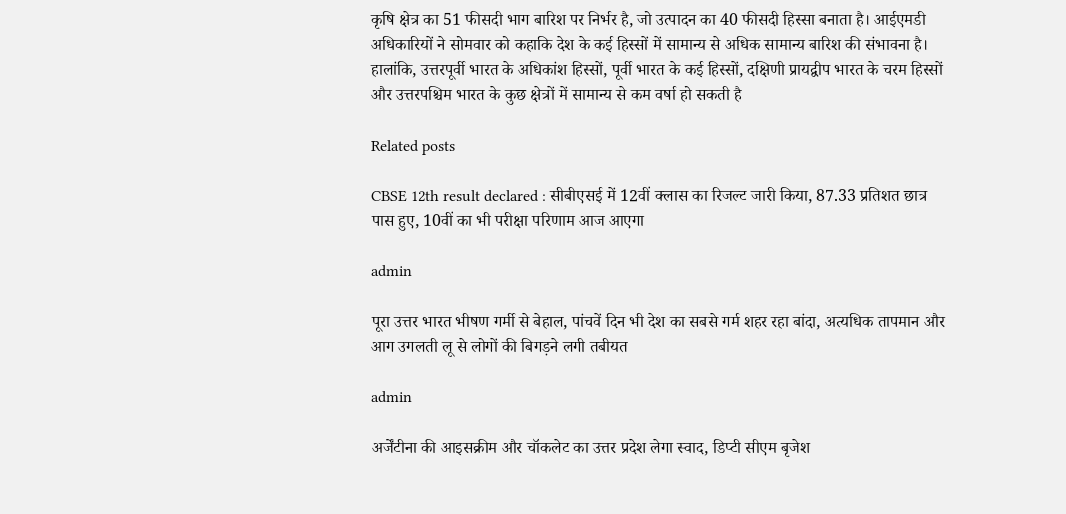कृषि क्षेत्र का 51 फीसदी भाग बारिश पर निर्भर है, जो उत्पादन का 40 फीसदी हिस्सा बनाता है। आईएमडी अधिकारियों ने सोमवार को कहाकि देश के कई हिस्सों में सामान्य से अधिक सामान्य बारिश की संभावना है। हालांकि, उत्तरपूर्वी भारत के अधिकांश हिस्सों, पूर्वी भारत के कई हिस्सों, दक्षिणी प्रायद्वीप भारत के चरम हिस्सों और उत्तरपश्चिम भारत के कुछ क्षेत्रों में सामान्य से कम वर्षा हो सकती है

Related posts

CBSE 12th result declared : सीबीएसई में 12वीं क्लास का रिजल्ट जारी किया, 87.33 प्रतिशत छात्र पास हुए, 10वीं का भी परीक्षा परिणाम आज आएगा

admin

पूरा उत्तर भारत भीषण गर्मी से बेहाल, पांचवें दिन भी देश का सबसे गर्म शहर रहा बांदा, अत्यधिक तापमान और आग उगलती लू से लोगों की बिगड़ने लगी तबीयत

admin

अर्जेंटीना की आइसक्रीम और चॉकलेट का उत्तर प्रदेश लेगा स्वाद, डिप्टी सीएम बृजेश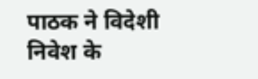पाठक ने विदेशी निवेश के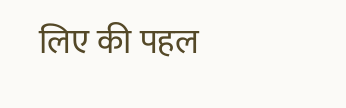लिए की पहल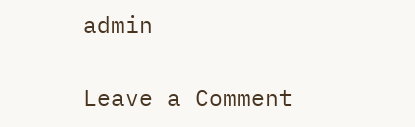admin

Leave a Comment